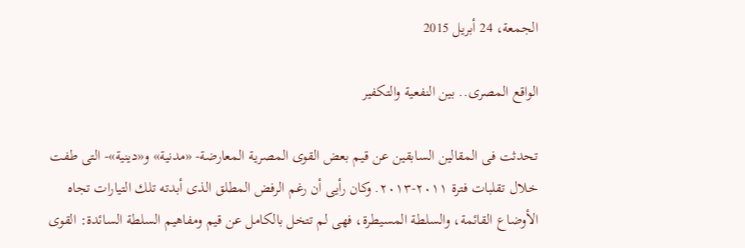الجمعة، 24 أبريل 2015

الواقع المصرى.. بين النفعية والتكفير

تحدثت فى المقالين السابقين عن قيم بعض القوى المصرية المعارضة- «مدنية» و«دينية»- التى طفت خلال تقلبات فترة ٢٠١١-٢٠١٣. وكان رأيى أن رغم الرفض المطلق الذى أبدته تلك التيارات تجاه الأوضاع القائمة، والسلطة المسيطرة، فهى لم تتخل بالكامل عن قيم ومفاهيم السلطة السائدة: القوى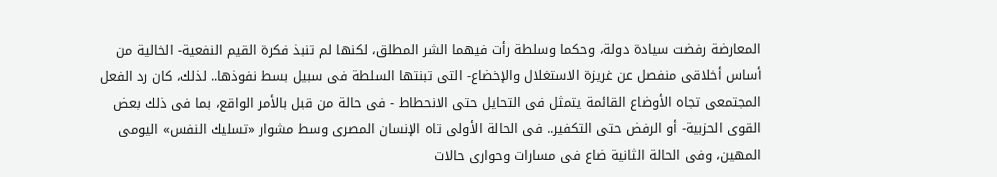المعارضة رفضت سيادة دولة، وحكما وسلطة رأت فيهما الشر المطلق، لكنها لم تنبذ فكرة القيم النفعية- الخالية من أساس أخلاقى منفصل عن غريزة الاستغلال والإخضاع- التى تبنتها السلطة فى سبيل بسط نفوذها.. لذلك، كان رد الفعل المجتمعى تجاه الأوضاع القائمة يتمثل فى التحايل حتى الانحطاط - فى حالة من قبل بالأمر الواقع، بما فى ذلك بعض القوى الحزبية- أو الرفض حتى التكفير.. فى الحالة الأولى تاه الإنسان المصرى وسط مشوار «تسليك النفس» اليومى المهين، وفى الحالة الثانية ضاع فى مسارات وحوارى حالات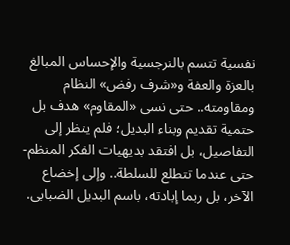نفسية تتسم بالنرجسية والإحساس المبالغ بالعزة والعفة و«شرف رفض» النظام ومقاومته.. حتى نسى «المقاوم» هدف بل حتمية تقديم وبناء البديل؛ فلم ينظر إلى التفاصيل، بل افتقد بديهيات الفكر المنظم- حتى عندما تتطلع للسلطة.. وإلى إخضاع الآخر، بل ربما إبادته، باسم البديل الضبابى.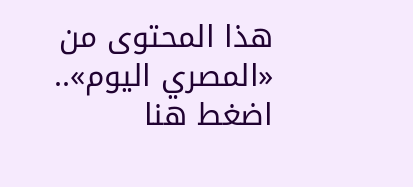هذا المحتوى من «المصري اليوم».. اضغط هنا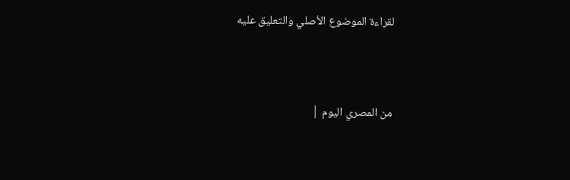لقراءة الموضوع الأصلي والتعليق عليه



من المصري اليوم |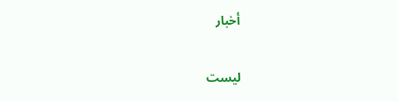أخبار

ليست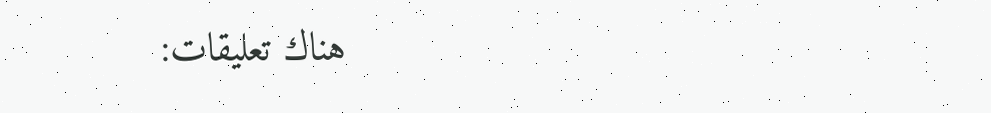هناك تعليقات: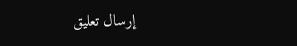إرسال تعليق